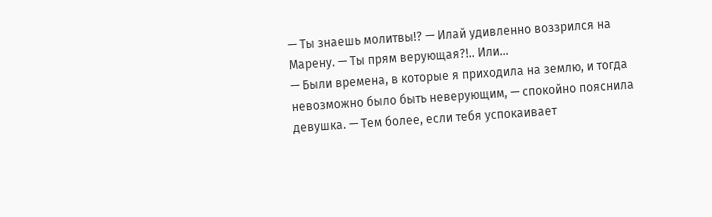— Ты знаешь молитвы!? — Илай удивленно воззрился на Марену. — Ты прям верующая?!.. Или…
— Были времена, в которые я приходила на землю, и тогда невозможно было быть неверующим, — спокойно пояснила девушка. — Тем более, если тебя успокаивает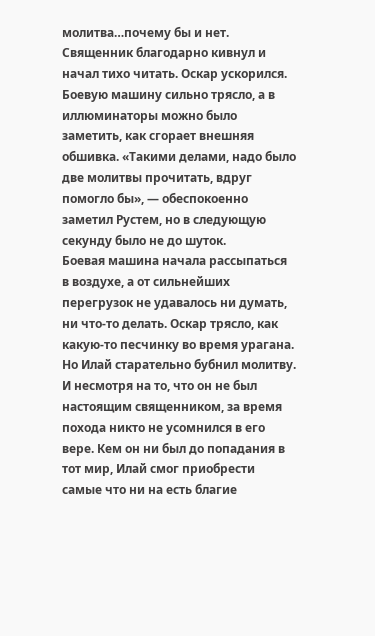молитва…почему бы и нет.
Священник благодарно кивнул и начал тихо читать. Оскар ускорился. Боевую машину сильно трясло, а в иллюминаторы можно было заметить, как сгорает внешняя обшивка. «Такими делами, надо было две молитвы прочитать, вдруг помогло бы», — обеспокоенно заметил Рустем, но в следующую секунду было не до шуток.
Боевая машина начала рассыпаться в воздухе, а от сильнейших перегрузок не удавалось ни думать, ни что-то делать. Оскар трясло, как какую-то песчинку во время урагана. Но Илай старательно бубнил молитву. И несмотря на то, что он не был настоящим священником, за время похода никто не усомнился в его вере. Кем он ни был до попадания в тот мир, Илай смог приобрести самые что ни на есть благие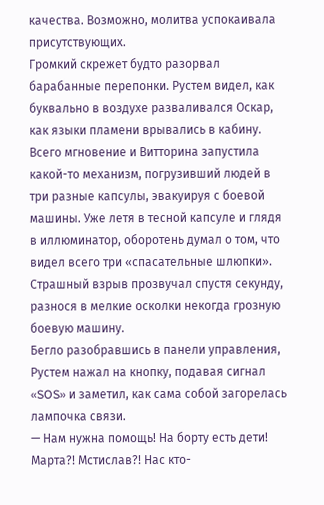качества. Возможно, молитва успокаивала присутствующих.
Громкий скрежет будто разорвал барабанные перепонки. Рустем видел, как буквально в воздухе разваливался Оскар, как языки пламени врывались в кабину. Всего мгновение и Витторина запустила какой-то механизм, погрузивший людей в три разные капсулы, эвакуируя с боевой машины. Уже летя в тесной капсуле и глядя в иллюминатор, оборотень думал о том, что видел всего три «спасательные шлюпки». Страшный взрыв прозвучал спустя секунду, разнося в мелкие осколки некогда грозную боевую машину.
Бегло разобравшись в панели управления, Рустем нажал на кнопку, подавая сигнал «SOS» и заметил, как сама собой загорелась лампочка связи.
— Нам нужна помощь! На борту есть дети! Марта?! Мстислав?! Нас кто-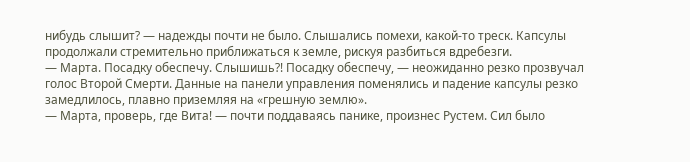нибудь слышит? — надежды почти не было. Слышались помехи, какой-то треск. Капсулы продолжали стремительно приближаться к земле, рискуя разбиться вдребезги.
— Марта. Посадку обеспечу. Слышишь?! Посадку обеспечу, — неожиданно резко прозвучал голос Второй Смерти. Данные на панели управления поменялись и падение капсулы резко замедлилось, плавно приземляя на «грешную землю».
— Марта, проверь, где Вита! — почти поддаваясь панике, произнес Рустем. Сил было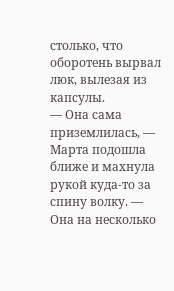столько, что оборотень вырвал люк, вылезая из капсулы.
— Она сама приземлилась, — Марта подошла ближе и махнула рукой куда-то за спину волку. — Она на несколько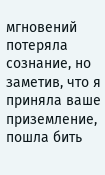мгновений потеряла сознание, но заметив, что я приняла ваше приземление, пошла бить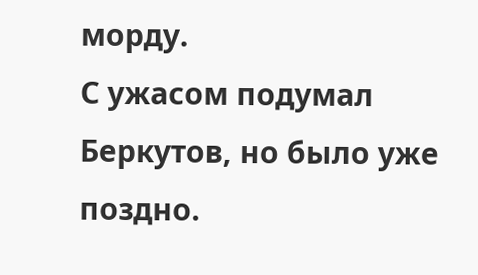морду.
С ужасом подумал Беркутов, но было уже поздно.